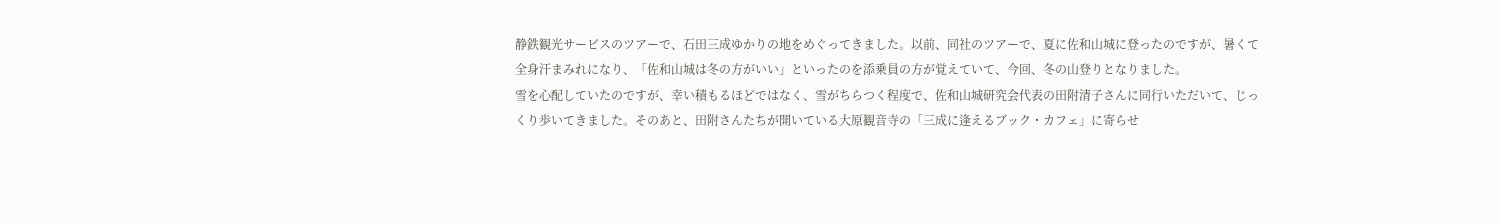静鉄観光サービスのツアーで、石田三成ゆかりの地をめぐってきました。以前、同社のツアーで、夏に佐和山城に登ったのですが、暑くて全身汗まみれになり、「佐和山城は冬の方がいい」といったのを添乗員の方が覚えていて、今回、冬の山登りとなりました。
雪を心配していたのですが、幸い積もるほどではなく、雪がちらつく程度で、佐和山城研究会代表の田附清子さんに同行いただいて、じっくり歩いてきました。そのあと、田附さんたちが開いている大原観音寺の「三成に逢えるブック・カフェ」に寄らせ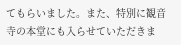てもらいました。また、特別に観音寺の本堂にも入らせていただきま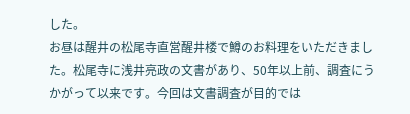した。
お昼は醒井の松尾寺直営醒井楼で鱒のお料理をいただきました。松尾寺に浅井亮政の文書があり、50年以上前、調査にうかがって以来です。今回は文書調査が目的では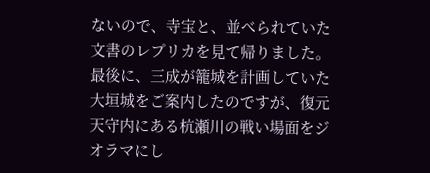ないので、寺宝と、並べられていた文書のレプリカを見て帰りました。
最後に、三成が籠城を計画していた大垣城をご案内したのですが、復元天守内にある杭瀬川の戦い場面をジオラマにし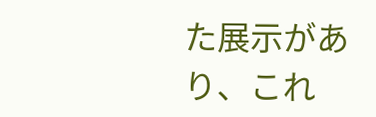た展示があり、これ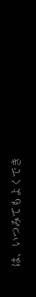は、いつみてもよくでき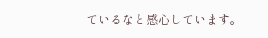ているなと感心しています。